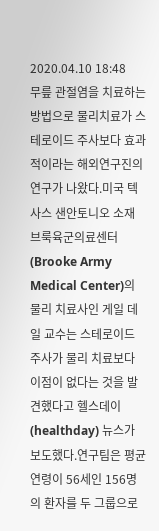2020.04.10 18:48
무릎 관절염을 치료하는 방법으로 물리치료가 스테로이드 주사보다 효과적이라는 해외연구진의 연구가 나왔다.미국 텍사스 샌안토니오 소재 브룩육군의료센터 (Brooke Army Medical Center)의 물리 치료사인 게일 데일 교수는 스테로이드 주사가 물리 치료보다 이점이 없다는 것을 발견했다고 헬스데이(healthday) 뉴스가 보도했다.연구팀은 평균 연령이 56세인 156명의 환자를 두 그룹으로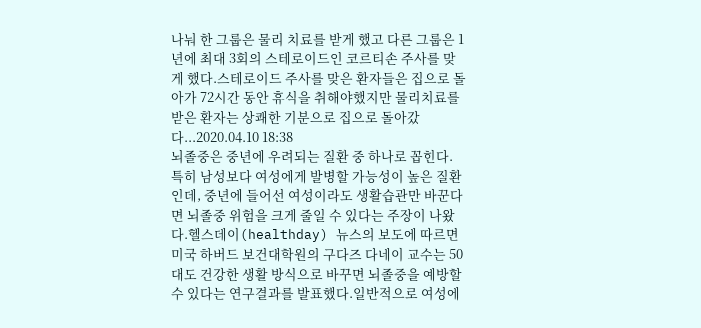나눠 한 그룹은 물리 치료를 받게 했고 다른 그룹은 1년에 최대 3회의 스테로이드인 코르티손 주사를 맞게 했다.스테로이드 주사를 맞은 환자들은 집으로 돌아가 72시간 동안 휴식을 취해야했지만 물리치료를 받은 환자는 상쾌한 기분으로 집으로 돌아갔다...2020.04.10 18:38
뇌졸중은 중년에 우려되는 질환 중 하나로 꼽힌다. 특히 남성보다 여성에게 발병할 가능성이 높은 질환인데, 중년에 들어선 여성이라도 생활습관만 바꾼다면 뇌졸중 위험을 크게 줄일 수 있다는 주장이 나왔다.헬스데이(healthday) 뉴스의 보도에 따르면 미국 하버드 보건대학원의 구다즈 다네이 교수는 50대도 건강한 생활 방식으로 바꾸면 뇌졸중을 예방할 수 있다는 연구결과를 발표했다.일반적으로 여성에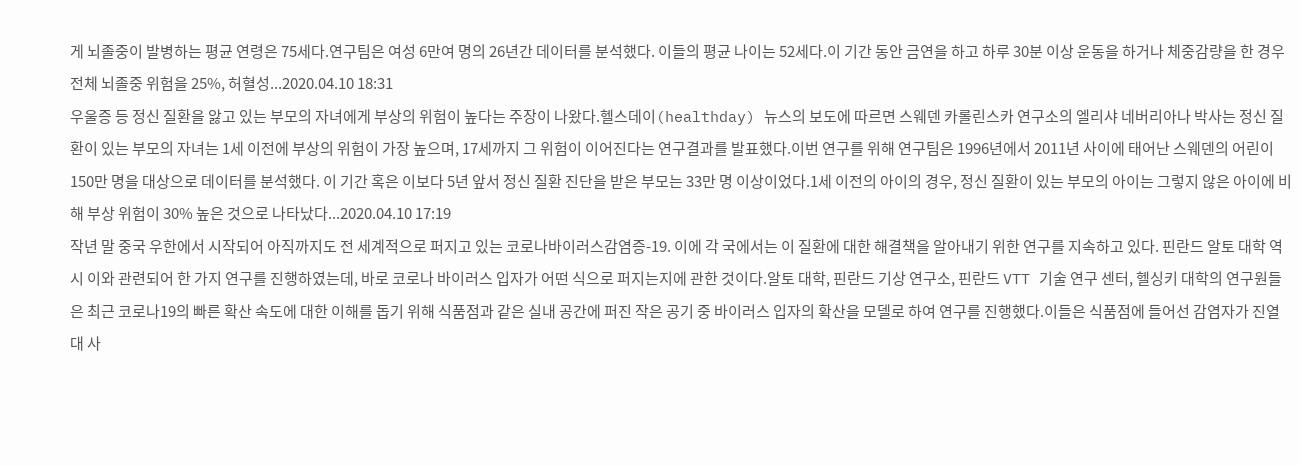게 뇌졸중이 발병하는 평균 연령은 75세다.연구팀은 여성 6만여 명의 26년간 데이터를 분석했다. 이들의 평균 나이는 52세다.이 기간 동안 금연을 하고 하루 30분 이상 운동을 하거나 체중감량을 한 경우 전체 뇌졸중 위험을 25%, 허혈성...2020.04.10 18:31
우울증 등 정신 질환을 앓고 있는 부모의 자녀에게 부상의 위험이 높다는 주장이 나왔다.헬스데이(healthday) 뉴스의 보도에 따르면 스웨덴 카롤린스카 연구소의 엘리샤 네버리아나 박사는 정신 질환이 있는 부모의 자녀는 1세 이전에 부상의 위험이 가장 높으며, 17세까지 그 위험이 이어진다는 연구결과를 발표했다.이번 연구를 위해 연구팀은 1996년에서 2011년 사이에 태어난 스웨덴의 어린이 150만 명을 대상으로 데이터를 분석했다. 이 기간 혹은 이보다 5년 앞서 정신 질환 진단을 받은 부모는 33만 명 이상이었다.1세 이전의 아이의 경우, 정신 질환이 있는 부모의 아이는 그렇지 않은 아이에 비해 부상 위험이 30% 높은 것으로 나타났다...2020.04.10 17:19
작년 말 중국 우한에서 시작되어 아직까지도 전 세계적으로 퍼지고 있는 코로나바이러스감염증-19. 이에 각 국에서는 이 질환에 대한 해결책을 알아내기 위한 연구를 지속하고 있다. 핀란드 알토 대학 역시 이와 관련되어 한 가지 연구를 진행하였는데, 바로 코로나 바이러스 입자가 어떤 식으로 퍼지는지에 관한 것이다.알토 대학, 핀란드 기상 연구소, 핀란드 VTT 기술 연구 센터, 헬싱키 대학의 연구원들은 최근 코로나19의 빠른 확산 속도에 대한 이해를 돕기 위해 식품점과 같은 실내 공간에 퍼진 작은 공기 중 바이러스 입자의 확산을 모델로 하여 연구를 진행했다.이들은 식품점에 들어선 감염자가 진열대 사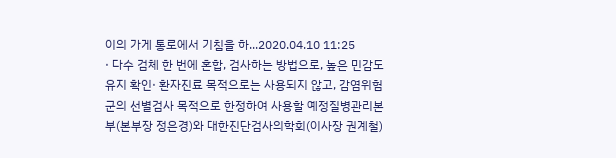이의 가게 통로에서 기침을 하...2020.04.10 11:25
· 다수 검체 한 번에 혼합, 검사하는 방법으로, 높은 민감도유지 확인· 환자진료 목적으로는 사용되지 않고, 감염위험군의 선별검사 목적으로 한정하여 사용할 예정질병관리본부(본부장 정은경)와 대한진단검사의학회(이사장 권계철)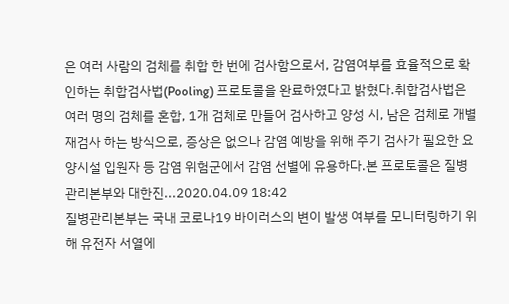은 여러 사람의 검체를 취합 한 번에 검사함으로서, 감염여부를 효율적으로 확인하는 취합검사법(Pooling) 프로토콜을 완료하였다고 밝혔다.취합검사법은 여러 명의 검체를 혼합, 1개 검체로 만들어 검사하고 양성 시, 남은 검체로 개별 재검사 하는 방식으로, 증상은 없으나 감염 예방을 위해 주기 검사가 필요한 요양시설 입원자 등 감염 위험군에서 감염 선별에 유용하다.본 프로토콜은 질병관리본부와 대한진...2020.04.09 18:42
질병관리본부는 국내 코로나19 바이러스의 변이 발생 여부를 모니터링하기 위해 유전자 서열에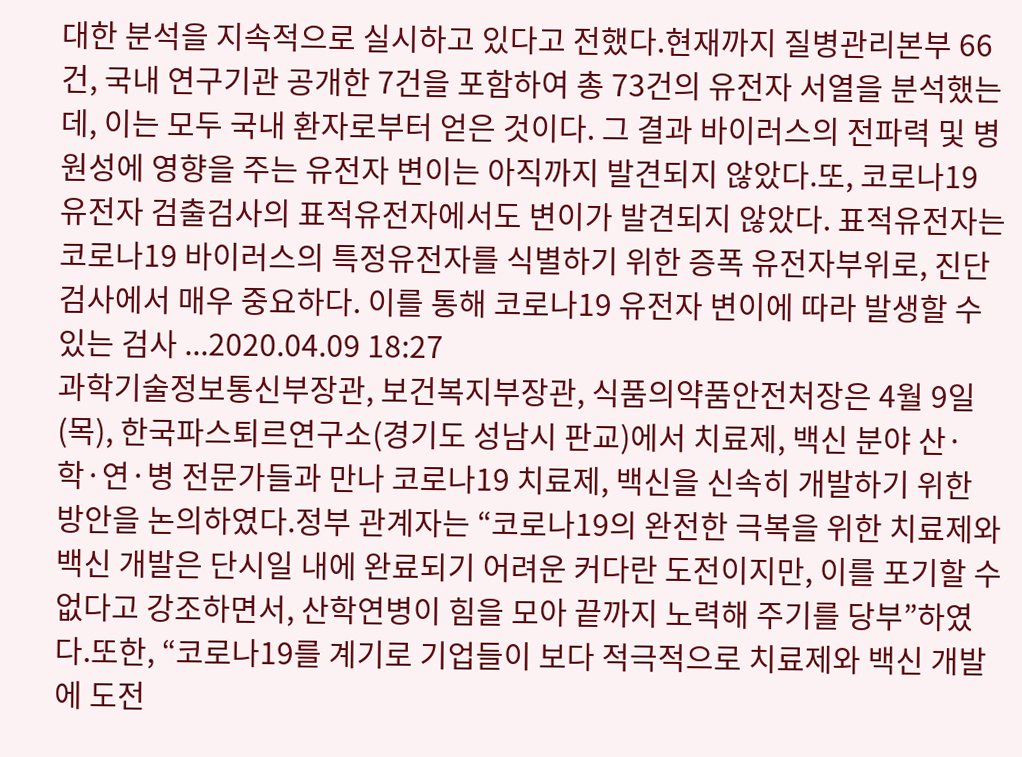대한 분석을 지속적으로 실시하고 있다고 전했다.현재까지 질병관리본부 66건, 국내 연구기관 공개한 7건을 포함하여 총 73건의 유전자 서열을 분석했는데, 이는 모두 국내 환자로부터 얻은 것이다. 그 결과 바이러스의 전파력 및 병원성에 영향을 주는 유전자 변이는 아직까지 발견되지 않았다.또, 코로나19 유전자 검출검사의 표적유전자에서도 변이가 발견되지 않았다. 표적유전자는 코로나19 바이러스의 특정유전자를 식별하기 위한 증폭 유전자부위로, 진단검사에서 매우 중요하다. 이를 통해 코로나19 유전자 변이에 따라 발생할 수 있는 검사 ...2020.04.09 18:27
과학기술정보통신부장관, 보건복지부장관, 식품의약품안전처장은 4월 9일(목), 한국파스퇴르연구소(경기도 성남시 판교)에서 치료제, 백신 분야 산·학·연·병 전문가들과 만나 코로나19 치료제, 백신을 신속히 개발하기 위한 방안을 논의하였다.정부 관계자는 “코로나19의 완전한 극복을 위한 치료제와 백신 개발은 단시일 내에 완료되기 어려운 커다란 도전이지만, 이를 포기할 수 없다고 강조하면서, 산학연병이 힘을 모아 끝까지 노력해 주기를 당부”하였다.또한, “코로나19를 계기로 기업들이 보다 적극적으로 치료제와 백신 개발에 도전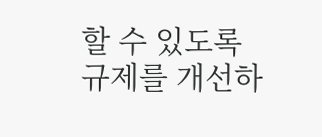할 수 있도록 규제를 개선하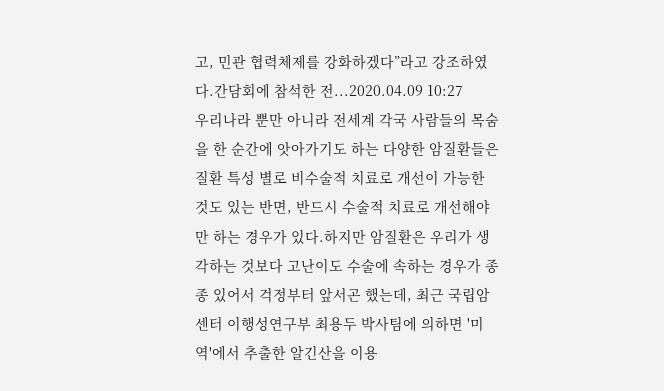고, 민관 협력체제를 강화하겠다”라고 강조하였다.간담회에 참석한 전...2020.04.09 10:27
우리나라 뿐만 아니라 전세계 각국 사람들의 목숨을 한 순간에 앗아가기도 하는 다양한 암질환들은 질환 특성 별로 비수술적 치료로 개선이 가능한 것도 있는 반면, 반드시 수술적 치료로 개선해야만 하는 경우가 있다.하지만 암질환은 우리가 생각하는 것보다 고난이도 수술에 속하는 경우가 종종 있어서 걱정부터 앞서곤 했는데, 최근 국립암센터 이행성연구부 최용두 박사팀에 의하면 '미역'에서 추출한 알긴산을 이용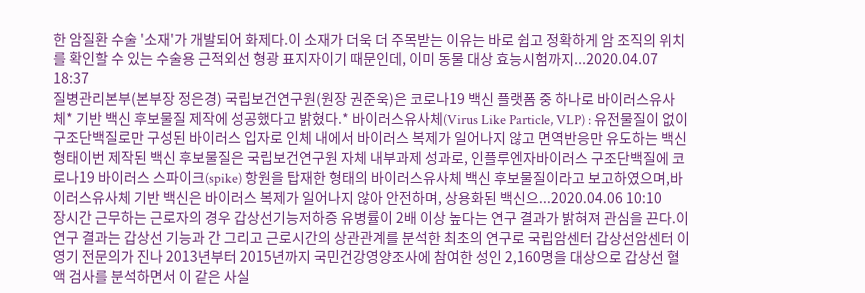한 암질환 수술 '소재'가 개발되어 화제다.이 소재가 더욱 더 주목받는 이유는 바로 쉽고 정확하게 암 조직의 위치를 확인할 수 있는 수술용 근적외선 형광 표지자이기 때문인데, 이미 동물 대상 효능시험까지...2020.04.07 18:37
질병관리본부(본부장 정은경) 국립보건연구원(원장 권준욱)은 코로나19 백신 플랫폼 중 하나로 바이러스유사체* 기반 백신 후보물질 제작에 성공했다고 밝혔다.* 바이러스유사체(Virus Like Particle, VLP) : 유전물질이 없이 구조단백질로만 구성된 바이러스 입자로 인체 내에서 바이러스 복제가 일어나지 않고 면역반응만 유도하는 백신 형태이번 제작된 백신 후보물질은 국립보건연구원 자체 내부과제 성과로, 인플루엔자바이러스 구조단백질에 코로나19 바이러스 스파이크(spike) 항원을 탑재한 형태의 바이러스유사체 백신 후보물질이라고 보고하였으며,바이러스유사체 기반 백신은 바이러스 복제가 일어나지 않아 안전하며, 상용화된 백신으...2020.04.06 10:10
장시간 근무하는 근로자의 경우 갑상선기능저하증 유병률이 2배 이상 높다는 연구 결과가 밝혀져 관심을 끈다.이 연구 결과는 갑상선 기능과 간 그리고 근로시간의 상관관계를 분석한 최초의 연구로 국립암센터 갑상선암센터 이영기 전문의가 진나 2013년부터 2015년까지 국민건강영양조사에 참여한 성인 2,160명을 대상으로 갑상선 혈액 검사를 분석하면서 이 같은 사실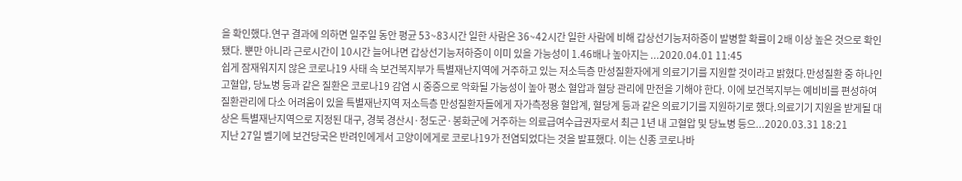을 확인했다.연구 결과에 의하면 일주일 동안 평균 53~83시간 일한 사람은 36~42시간 일한 사람에 비해 갑상선기능저하증이 발병할 확률이 2배 이상 높은 것으로 확인됐다. 뿐만 아니라 근로시간이 10시간 늘어나면 갑상선기능저하증이 이미 있을 가능성이 1.46배나 높아지는 ...2020.04.01 11:45
쉽게 잠재워지지 않은 코로나19 사태 속 보건복지부가 특별재난지역에 거주하고 있는 저소득층 만성질환자에게 의료기기를 지원할 것이라고 밝혔다.만성질환 중 하나인 고혈압, 당뇨병 등과 같은 질환은 코로나19 감염 시 중증으로 악화될 가능성이 높아 평소 혈압과 혈당 관리에 만전을 기해야 한다. 이에 보건복지부는 예비비를 편성하여 질환관리에 다소 어려움이 있을 특별재난지역 저소득층 만성질환자들에게 자가측정용 혈압계, 혈당계 등과 같은 의료기기를 지원하기로 했다.의료기기 지원을 받게될 대상은 특별재난지역으로 지정된 대구, 경북 경산시·청도군·봉화군에 거주하는 의료급여수급권자로서 최근 1년 내 고혈압 및 당뇨병 등으...2020.03.31 18:21
지난 27일 벨기에 보건당국은 반려인에게서 고양이에게로 코로나19가 전염되었다는 것을 발표했다. 이는 신종 코로나바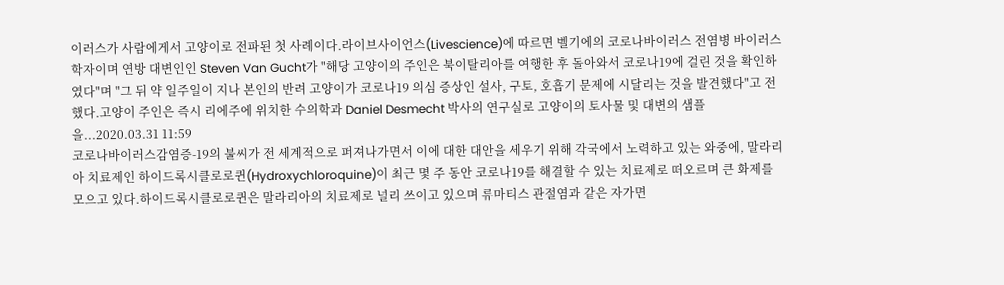이러스가 사람에게서 고양이로 전파된 첫 사례이다.라이브사이언스(Livescience)에 따르면 벨기에의 코로나바이러스 전염병 바이러스 학자이며 연방 대변인인 Steven Van Gucht가 "해당 고양이의 주인은 북이탈리아를 여행한 후 돌아와서 코로나19에 걸린 것을 확인하였다"며 "그 뒤 약 일주일이 지나 본인의 반려 고양이가 코로나19 의심 증상인 설사, 구토, 호흡기 문제에 시달리는 것을 발견했다"고 전했다.고양이 주인은 즉시 리에주에 위치한 수의학과 Daniel Desmecht 박사의 연구실로 고양이의 토사물 및 대변의 샘플을...2020.03.31 11:59
코로나바이러스감염증-19의 불씨가 전 세계적으로 퍼져나가면서 이에 대한 대안을 세우기 위해 각국에서 노력하고 있는 와중에, 말라리아 치료제인 하이드록시클로로퀸(Hydroxychloroquine)이 최근 몇 주 동안 코로나19를 해결할 수 있는 치료제로 떠오르며 큰 화제를 모으고 있다.하이드록시클로로퀸은 말라리아의 치료제로 널리 쓰이고 있으며 류마티스 관절염과 같은 자가면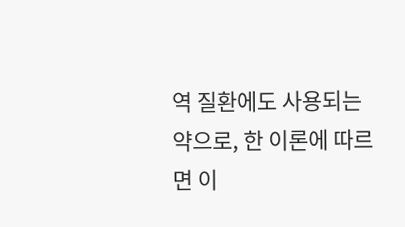역 질환에도 사용되는 약으로, 한 이론에 따르면 이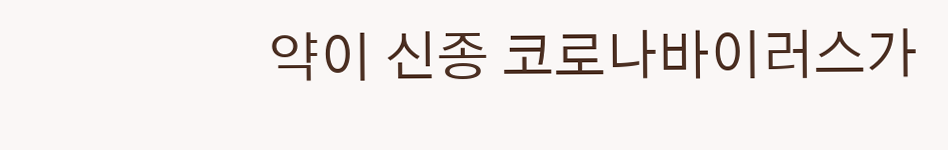약이 신종 코로나바이러스가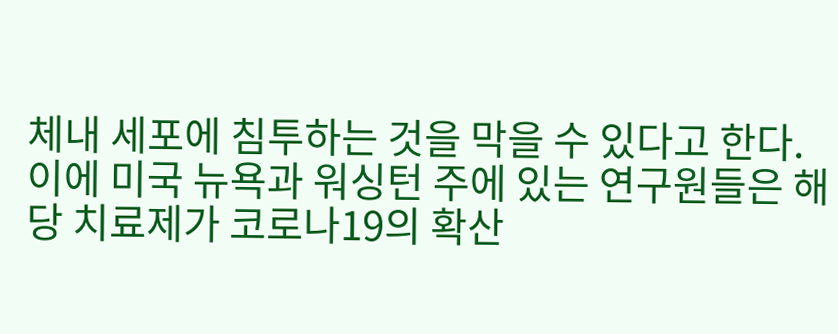체내 세포에 침투하는 것을 막을 수 있다고 한다.이에 미국 뉴욕과 워싱턴 주에 있는 연구원들은 해당 치료제가 코로나19의 확산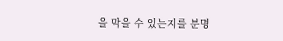을 막을 수 있는지를 분명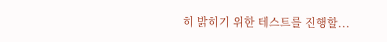히 밝히기 위한 테스트를 진행할...